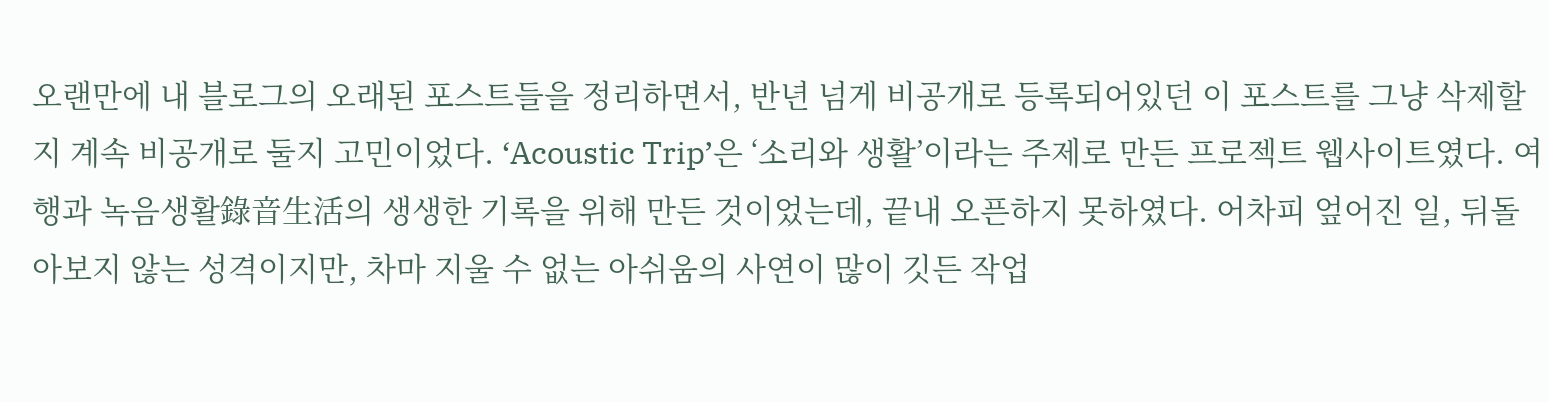오랜만에 내 블로그의 오래된 포스트들을 정리하면서, 반년 넘게 비공개로 등록되어있던 이 포스트를 그냥 삭제할지 계속 비공개로 둘지 고민이었다. ‘Acoustic Trip’은 ‘소리와 생활’이라는 주제로 만든 프로젝트 웹사이트였다. 여행과 녹음생활錄音生活의 생생한 기록을 위해 만든 것이었는데, 끝내 오픈하지 못하였다. 어차피 엎어진 일, 뒤돌아보지 않는 성격이지만, 차마 지울 수 없는 아쉬움의 사연이 많이 깃든 작업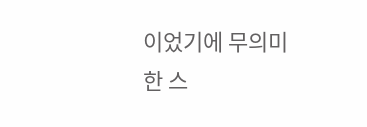이었기에 무의미한 스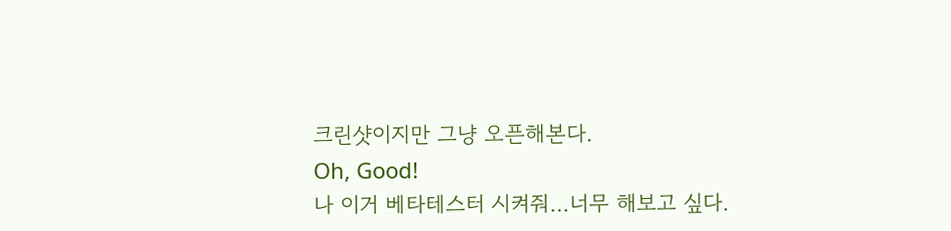크린샷이지만 그냥 오픈해본다.
Oh, Good!
나 이거 베타테스터 시켜줘…너무 해보고 싶다.